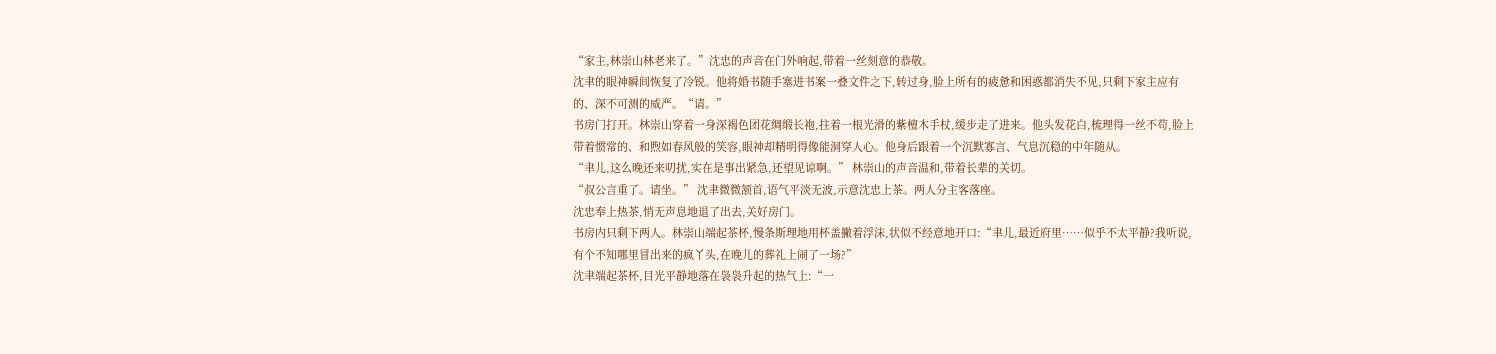“家主,林崇山林老来了。”沈忠的声音在门外响起,带着一丝刻意的恭敬。
沈聿的眼神瞬间恢复了冷锐。他将婚书随手塞进书案一叠文件之下,转过身,脸上所有的疲惫和困惑都消失不见,只剩下家主应有的、深不可测的威严。“请。”
书房门打开。林崇山穿着一身深褐色团花绸缎长袍,拄着一根光滑的紫檀木手杖,缓步走了进来。他头发花白,梳理得一丝不苟,脸上带着惯常的、和煦如春风般的笑容,眼神却精明得像能洞穿人心。他身后跟着一个沉默寡言、气息沉稳的中年随从。
“聿儿,这么晚还来叨扰,实在是事出紧急,还望见谅啊。” 林崇山的声音温和,带着长辈的关切。
“叔公言重了。请坐。” 沈聿微微颔首,语气平淡无波,示意沈忠上茶。两人分主客落座。
沈忠奉上热茶,悄无声息地退了出去,关好房门。
书房内只剩下两人。林崇山端起茶杯,慢条斯理地用杯盖撇着浮沫,状似不经意地开口:“聿儿,最近府里……似乎不太平静?我听说,有个不知哪里冒出来的疯丫头,在晚儿的葬礼上闹了一场?”
沈聿端起茶杯,目光平静地落在袅袅升起的热气上:“一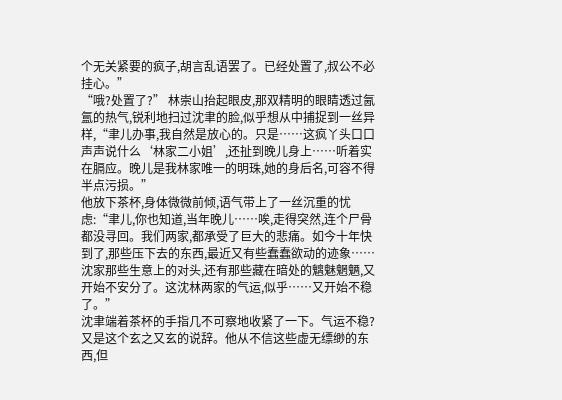个无关紧要的疯子,胡言乱语罢了。已经处置了,叔公不必挂心。”
“哦?处置了?” 林崇山抬起眼皮,那双精明的眼睛透过氤氲的热气,锐利地扫过沈聿的脸,似乎想从中捕捉到一丝异样,“聿儿办事,我自然是放心的。只是……这疯丫头口口声声说什么‘林家二小姐’,还扯到晚儿身上……听着实在膈应。晚儿是我林家唯一的明珠,她的身后名,可容不得半点污损。”
他放下茶杯,身体微微前倾,语气带上了一丝沉重的忧虑:“聿儿,你也知道,当年晚儿……唉,走得突然,连个尸骨都没寻回。我们两家,都承受了巨大的悲痛。如今十年快到了,那些压下去的东西,最近又有些蠢蠢欲动的迹象……沈家那些生意上的对头,还有那些藏在暗处的魑魅魍魉,又开始不安分了。这沈林两家的气运,似乎……又开始不稳了。”
沈聿端着茶杯的手指几不可察地收紧了一下。气运不稳?又是这个玄之又玄的说辞。他从不信这些虚无缥缈的东西,但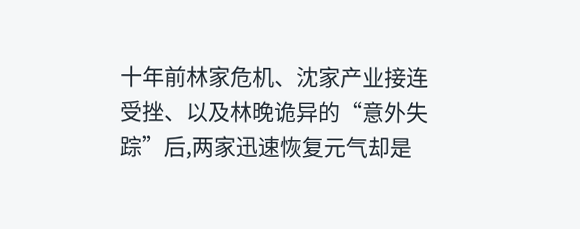十年前林家危机、沈家产业接连受挫、以及林晚诡异的“意外失踪”后,两家迅速恢复元气却是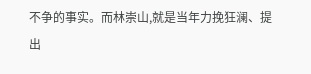不争的事实。而林崇山,就是当年力挽狂澜、提出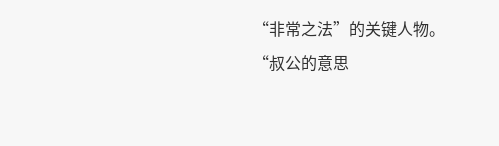“非常之法”的关键人物。
“叔公的意思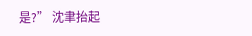是?” 沈聿抬起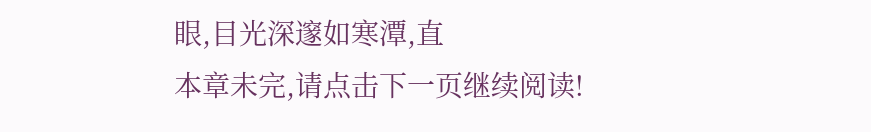眼,目光深邃如寒潭,直
本章未完,请点击下一页继续阅读!